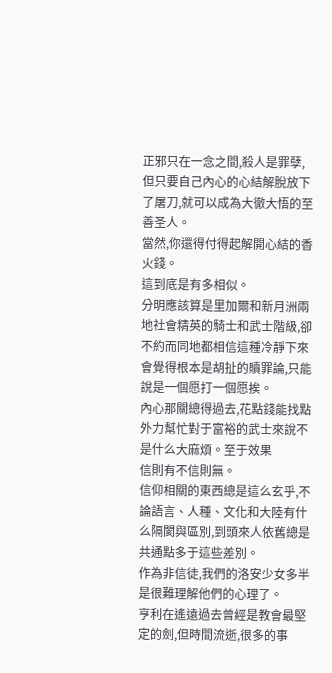正邪只在一念之間,殺人是罪孽,但只要自己內心的心結解脫放下了屠刀,就可以成為大徹大悟的至善圣人。
當然,你還得付得起解開心結的香火錢。
這到底是有多相似。
分明應該算是里加爾和新月洲兩地社會精英的騎士和武士階級,卻不約而同地都相信這種冷靜下來會覺得根本是胡扯的贖罪論,只能說是一個愿打一個愿挨。
內心那關總得過去,花點錢能找點外力幫忙對于富裕的武士來說不是什么大麻煩。至于效果
信則有不信則無。
信仰相關的東西總是這么玄乎,不論語言、人種、文化和大陸有什么隔閡與區別,到頭來人依舊總是共通點多于這些差別。
作為非信徒,我們的洛安少女多半是很難理解他們的心理了。
亨利在遙遠過去曾經是教會最堅定的劍,但時間流逝,很多的事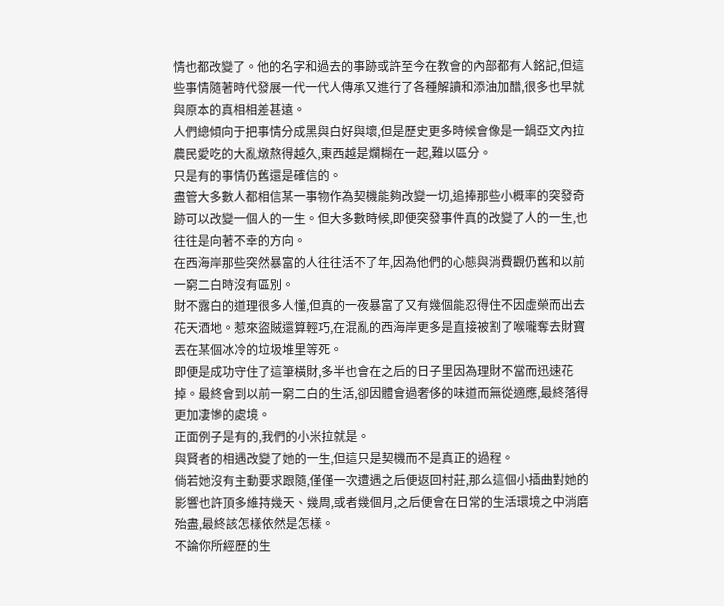情也都改變了。他的名字和過去的事跡或許至今在教會的內部都有人銘記,但這些事情隨著時代發展一代一代人傳承又進行了各種解讀和添油加醋,很多也早就與原本的真相相差甚遠。
人們總傾向于把事情分成黑與白好與壞,但是歷史更多時候會像是一鍋亞文內拉農民愛吃的大亂燉熬得越久,東西越是爛糊在一起,難以區分。
只是有的事情仍舊還是確信的。
盡管大多數人都相信某一事物作為契機能夠改變一切,追捧那些小概率的突發奇跡可以改變一個人的一生。但大多數時候,即便突發事件真的改變了人的一生,也往往是向著不幸的方向。
在西海岸那些突然暴富的人往往活不了年,因為他們的心態與消費觀仍舊和以前一窮二白時沒有區別。
財不露白的道理很多人懂,但真的一夜暴富了又有幾個能忍得住不因虛榮而出去花天酒地。惹來盜賊還算輕巧,在混亂的西海岸更多是直接被割了喉嚨奪去財寶丟在某個冰冷的垃圾堆里等死。
即便是成功守住了這筆橫財,多半也會在之后的日子里因為理財不當而迅速花掉。最終會到以前一窮二白的生活,卻因體會過奢侈的味道而無從適應,最終落得更加凄慘的處境。
正面例子是有的,我們的小米拉就是。
與賢者的相遇改變了她的一生,但這只是契機而不是真正的過程。
倘若她沒有主動要求跟隨,僅僅一次遭遇之后便返回村莊,那么這個小插曲對她的影響也許頂多維持幾天、幾周,或者幾個月,之后便會在日常的生活環境之中消磨殆盡,最終該怎樣依然是怎樣。
不論你所經歷的生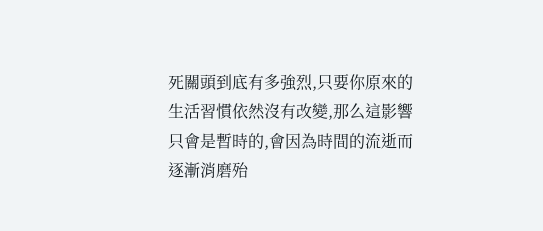死關頭到底有多強烈,只要你原來的生活習慣依然沒有改變,那么這影響只會是暫時的,會因為時間的流逝而逐漸消磨殆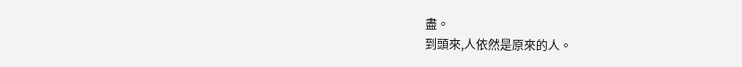盡。
到頭來,人依然是原來的人。